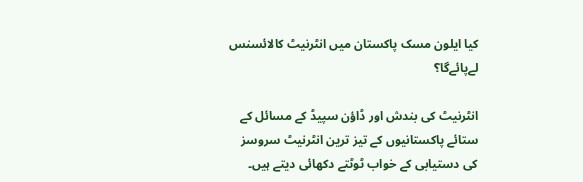کیا ایلون مسک پاکستان میں انٹرنیٹ کالائسنس لےپائےگا؟

انٹرنیٹ کی بندش اور ڈاؤن سپیڈ کے مسائل کے ستائے پاکستانیوں کے تیز ترین انٹرنیٹ سروسز کی دستیابی کے خواب ٹوٹتے دکھائی دیتے ہیں۔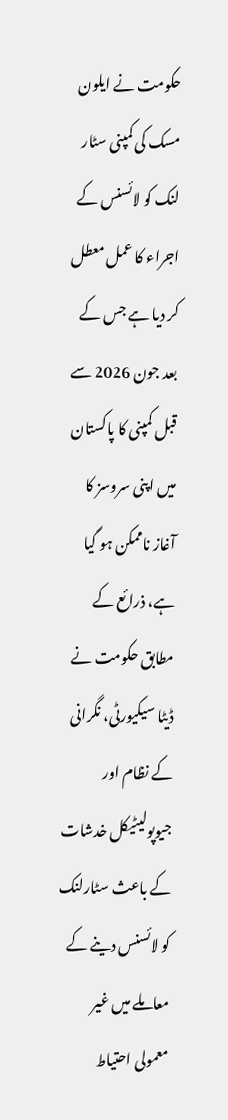حکومت نے ایلون مسک کی کمپنی سٹار لنک کو لائسنس کے اجراء کا عمل معطل کر دیا ہے جس کے بعد جون 2026 سے قبل کمپنی کا پاکستان میں اپنی سروسز کا آغاز ناممکن ہو گیا ہے، ذرائع کے مطابق حکومت نے ڈیٹا سیکیورٹی، نگرانی کے نظام اور جیوپولیٹیکل خدشات کے باعث سٹارلنک کو لائسنس دینے کے معاملے میں غیر معمولی احتیاط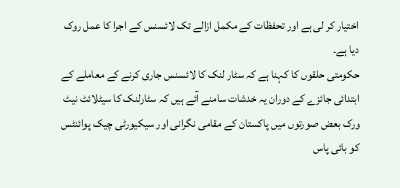اختیار کر لی ہے اور تحفظات کے مکمل ازالے تک لائسنس کے اجرا کا عمل روک دیا ہے۔
حکومتی حلقوں کا کہنا ہے کہ سٹار لنک کا لائسنس جاری کرنے کے معاملے کے ابتدائی جائزے کے دوران یہ خدشات سامنے آئے ہیں کہ سٹارلنک کا سیٹلائٹ نیٹ ورک بعض صورتوں میں پاکستان کے مقامی نگرانی اور سیکیورٹی چیک پوائنٹس کو بائی پاس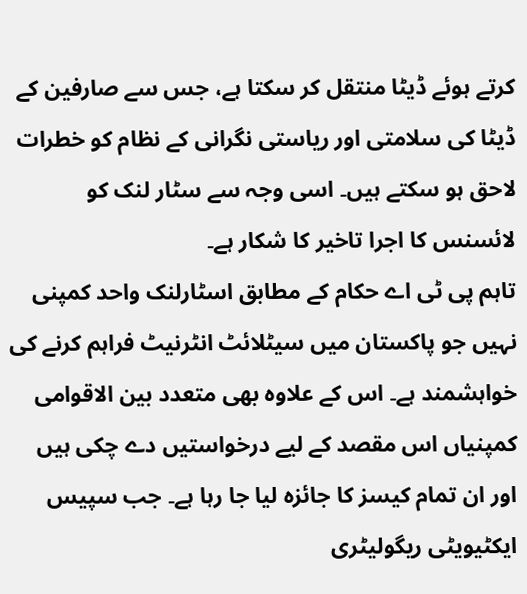کرتے ہوئے ڈیٹا منتقل کر سکتا ہے، جس سے صارفین کے ڈیٹا کی سلامتی اور ریاستی نگرانی کے نظام کو خطرات لاحق ہو سکتے ہیں۔ اسی وجہ سے سٹار لنک کو لائسنس کا اجرا تاخیر کا شکار ہے۔
تاہم پی ٹی اے حکام کے مطابق اسٹارلنک واحد کمپنی نہیں جو پاکستان میں سیٹلائٹ انٹرنیٹ فراہم کرنے کی خواہشمند ہے۔ اس کے علاوہ بھی متعدد بین الاقوامی کمپنیاں اس مقصد کے لیے درخواستیں دے چکی ہیں اور ان تمام کیسز کا جائزہ لیا جا رہا ہے۔ جب سپیس ایکٹیویٹی ریگولیٹری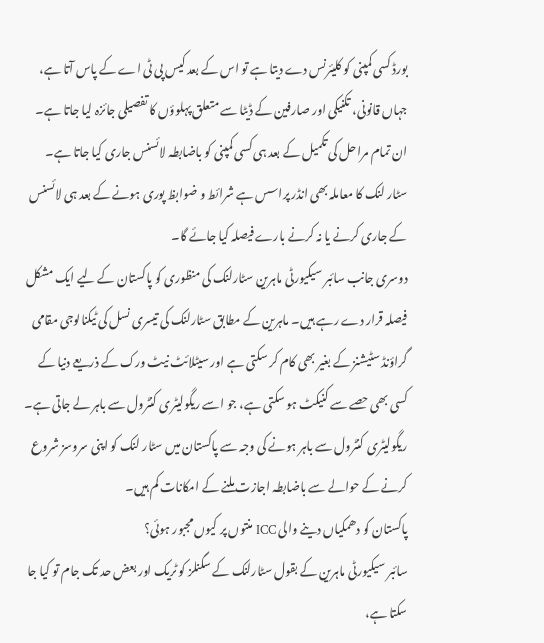بورڈ کسی کمپنی کو کلیئرنس دے دیتا ہے تو اس کے بعد کیس پی ٹی اے کے پاس آتا ہے، جہاں قانونی، تکنیکی اور صارفین کے ڈیٹا سے متعلق پہلوؤں کا تفصیلی جائزہ لیا جاتا ہے۔ ان تمام مراحل کی تکمیل کے بعد ہی کسی کمپنی کو باضابطہ لائسنس جاری کیا جاتا ہے۔ سٹار لنک کا معاملہ بھی انڈر پراسس ہے شرائط و ضوابظ پوری ہونے کے بعد ہی لائسنس کے جاری کرنے یا نہ کرنے بارے فیصلہ کیا جائے گا۔
دوسری جانب سائبر سیکیورٹی ماہرین سٹارلنک کی منظوری کو پاکستان کے لیے ایک مشکل فیصلہ قرار دے رہے ہیں۔ ماہرین کے مطابق سٹارلنک کی تیسری نسل کی ٹیکنالوجی مقامی گراؤنڈ سٹیشنز کے بغیر بھی کام کر سکتی ہے اور سیٹلائٹ نیٹ ورک کے ذریعے دنیا کے کسی بھی حصے سے کنیکٹ ہو سکتی ہے، جو اسے ریگولیٹری کنٹرول سے باہر لے جاتی ہے۔ ریگولیٹری کنٹرول سے باہر ہونے کی وجہ سے پاکستان میں سٹار لنک کو اپنی سروسز شروع کرنے کے حوالے سے باضابطہ اجازت ملنے کے امکانات کم ہیں۔
پاکستان کو دھمکیاں دینے والی ICC منتوں پر کیوں مجبور ہوئی؟
سائبر سیکیورٹی ماہرین کے بقول سٹارلنک کے سگنلز کو ٹریک اور بعض حد تک جام تو کیا جا سکتا ہے،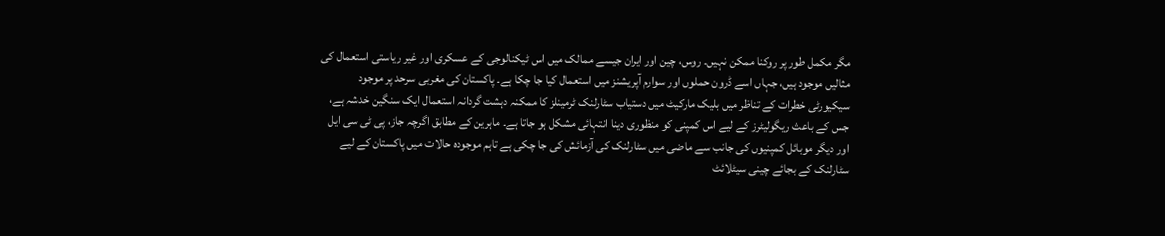مگر مکمل طور پر روکنا ممکن نہیں۔ روس، چین اور ایران جیسے ممالک میں اس ٹیکنالوجی کے عسکری اور غیر ریاستی استعمال کی مثالیں موجود ہیں، جہاں اسے ڈرون حملوں اور سوارم آپریشنز میں استعمال کیا جا چکا ہے۔ پاکستان کی مغربی سرحد پر موجود سیکیورٹی خطرات کے تناظر میں بلیک مارکیٹ میں دستیاب سٹارلنک ٹرمینلز کا ممکنہ دہشت گردانہ استعمال ایک سنگین خدشہ ہے، جس کے باعث ریگولیٹرز کے لیے اس کمپنی کو منظوری دینا انتہائی مشکل ہو جاتا ہے۔ ماہرین کے مطابق اگرچہ جاز، پی ٹی سی ایل اور دیگر موبائل کمپنیوں کی جانب سے ماضی میں سٹارلنک کی آزمائش کی جا چکی ہے تاہم موجودہ حالات میں پاکستان کے لیے سٹارلنک کے بجائے چینی سیٹلائٹ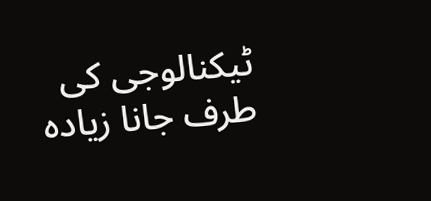ٹیکنالوجی کی طرف جانا زیادہ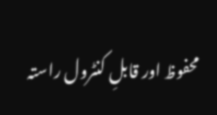محفوظ اور قابلِ کنٹرول راستہ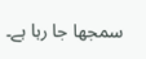سمجھا جا رہا ہے۔